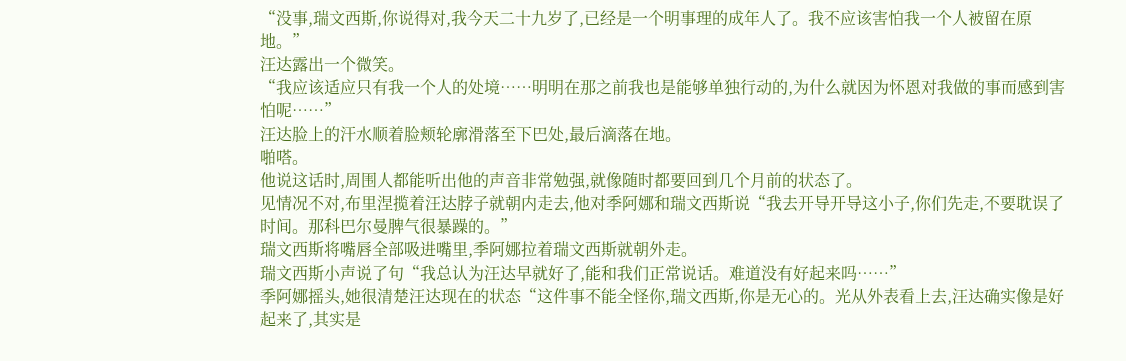“没事,瑞文西斯,你说得对,我今天二十九岁了,已经是一个明事理的成年人了。我不应该害怕我一个人被留在原地。”
汪达露出一个微笑。
“我应该适应只有我一个人的处境……明明在那之前我也是能够单独行动的,为什么就因为怀恩对我做的事而感到害怕呢……”
汪达脸上的汗水顺着脸颊轮廓滑落至下巴处,最后滴落在地。
啪嗒。
他说这话时,周围人都能听出他的声音非常勉强,就像随时都要回到几个月前的状态了。
见情况不对,布里涅揽着汪达脖子就朝内走去,他对季阿娜和瑞文西斯说“我去开导开导这小子,你们先走,不要耽误了时间。那科巴尔曼脾气很暴躁的。”
瑞文西斯将嘴唇全部吸进嘴里,季阿娜拉着瑞文西斯就朝外走。
瑞文西斯小声说了句“我总认为汪达早就好了,能和我们正常说话。难道没有好起来吗……”
季阿娜摇头,她很清楚汪达现在的状态“这件事不能全怪你,瑞文西斯,你是无心的。光从外表看上去,汪达确实像是好起来了,其实是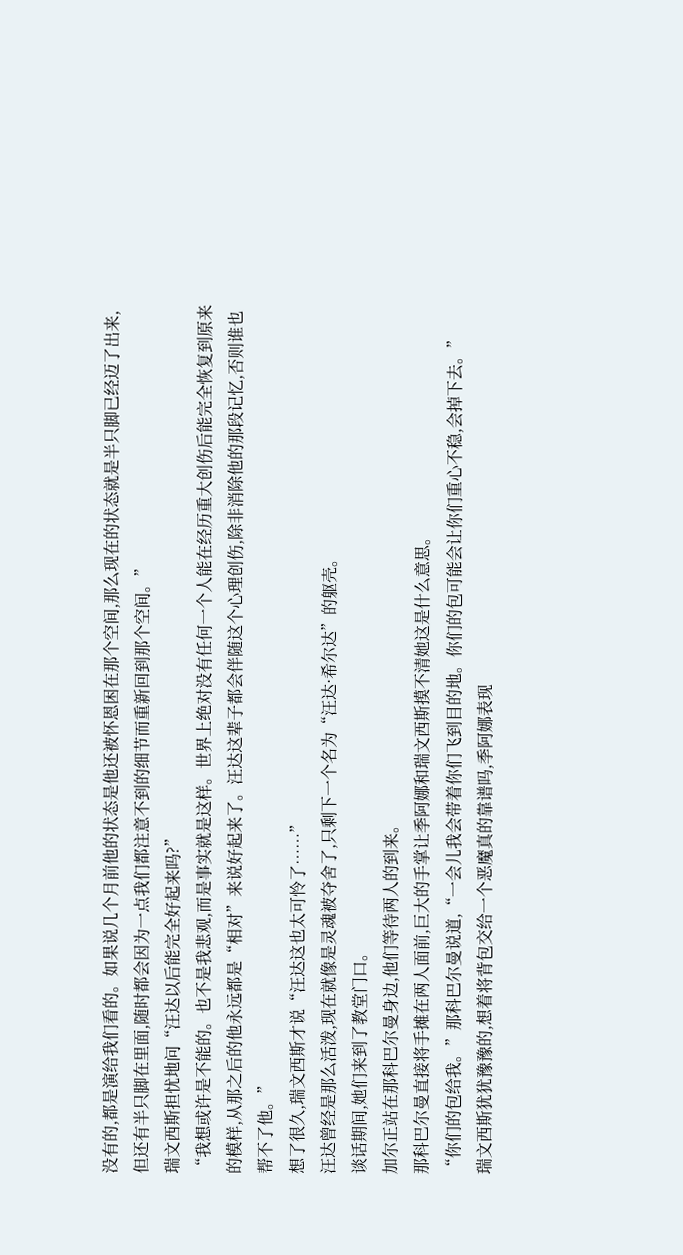没有的,都是演给我们看的。如果说几个月前他的状态是他还被怀恩困在那个空间,那么现在的状态就是半只脚已经迈了出来,但还有半只脚在里面,随时都会因为一点我们都注意不到的细节而重新回到那个空间。”
瑞文西斯担忧地问“汪达以后能完全好起来吗?”
“我想或许是不能的。也不是我悲观,而是事实就是这样。世界上绝对没有任何一个人能在经历重大创伤后能完全恢复到原来的模样,从那之后的他永远都是“相对”来说好起来了。汪达这辈子都会伴随这个心理创伤,除非消除他的那段记忆,否则谁也帮不了他。”
想了很久,瑞文西斯才说“汪达这也太可怜了……”
汪达曾经是那么活泼,现在就像是灵魂被夺舍了,只剩下一个名为“汪达·希尔达”的躯壳。
谈话期间,她们来到了教堂门口。
加尔正站在那科巴尔曼身边,他们等待两人的到来。
那科巴尔曼直接将手摊在两人面前,巨大的手掌让季阿娜和瑞文西斯摸不清她这是什么意思。
“你们的包给我。”那科巴尔曼说道,“一会儿我会带着你们飞到目的地。你们的包可能会让你们重心不稳,会掉下去。”
瑞文西斯犹犹豫豫的,想着将背包交给一个恶魔真的靠谱吗,季阿娜表现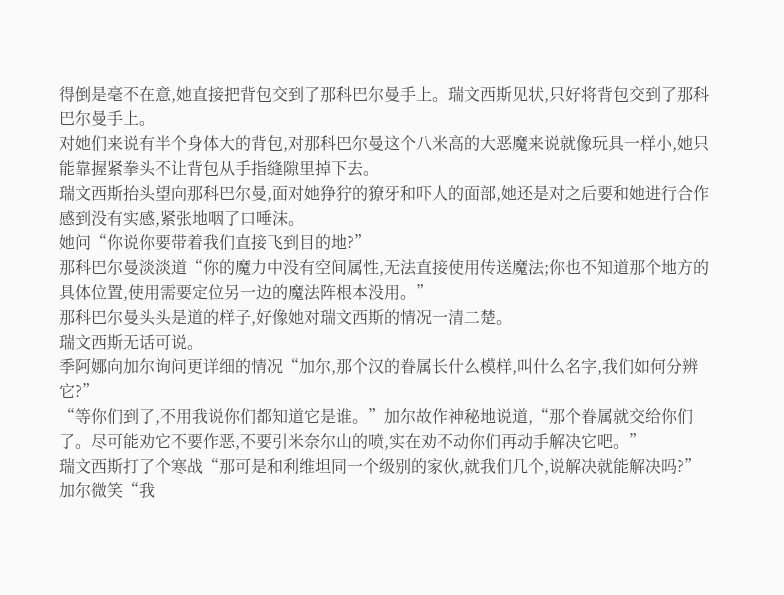得倒是毫不在意,她直接把背包交到了那科巴尔曼手上。瑞文西斯见状,只好将背包交到了那科巴尔曼手上。
对她们来说有半个身体大的背包,对那科巴尔曼这个八米高的大恶魔来说就像玩具一样小,她只能靠握紧拳头不让背包从手指缝隙里掉下去。
瑞文西斯抬头望向那科巴尔曼,面对她狰狞的獠牙和吓人的面部,她还是对之后要和她进行合作感到没有实感,紧张地咽了口唾沫。
她问“你说你要带着我们直接飞到目的地?”
那科巴尔曼淡淡道“你的魔力中没有空间属性,无法直接使用传送魔法;你也不知道那个地方的具体位置,使用需要定位另一边的魔法阵根本没用。”
那科巴尔曼头头是道的样子,好像她对瑞文西斯的情况一清二楚。
瑞文西斯无话可说。
季阿娜向加尔询问更详细的情况“加尔,那个汉的眷属长什么模样,叫什么名字,我们如何分辨它?”
“等你们到了,不用我说你们都知道它是谁。”加尔故作神秘地说道,“那个眷属就交给你们了。尽可能劝它不要作恶,不要引米奈尔山的喷,实在劝不动你们再动手解决它吧。”
瑞文西斯打了个寒战“那可是和利维坦同一个级别的家伙,就我们几个,说解决就能解决吗?”
加尔微笑“我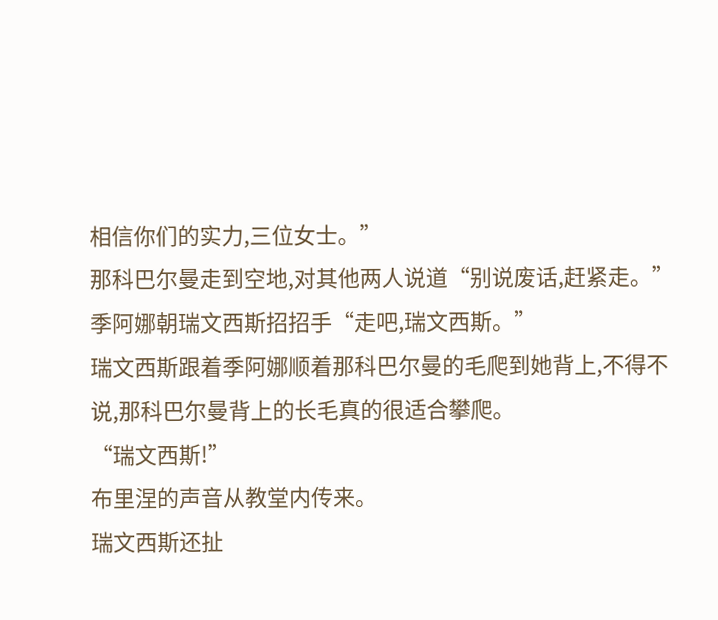相信你们的实力,三位女士。”
那科巴尔曼走到空地,对其他两人说道“别说废话,赶紧走。”
季阿娜朝瑞文西斯招招手“走吧,瑞文西斯。”
瑞文西斯跟着季阿娜顺着那科巴尔曼的毛爬到她背上,不得不说,那科巴尔曼背上的长毛真的很适合攀爬。
“瑞文西斯!”
布里涅的声音从教堂内传来。
瑞文西斯还扯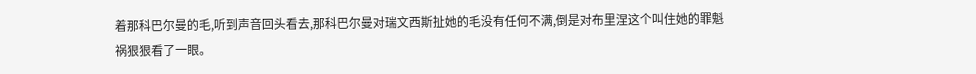着那科巴尔曼的毛,听到声音回头看去,那科巴尔曼对瑞文西斯扯她的毛没有任何不满,倒是对布里涅这个叫住她的罪魁祸狠狠看了一眼。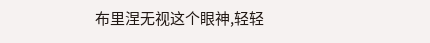布里涅无视这个眼神,轻轻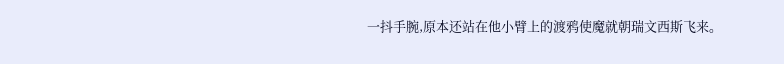一抖手腕,原本还站在他小臂上的渡鸦使魔就朝瑞文西斯飞来。